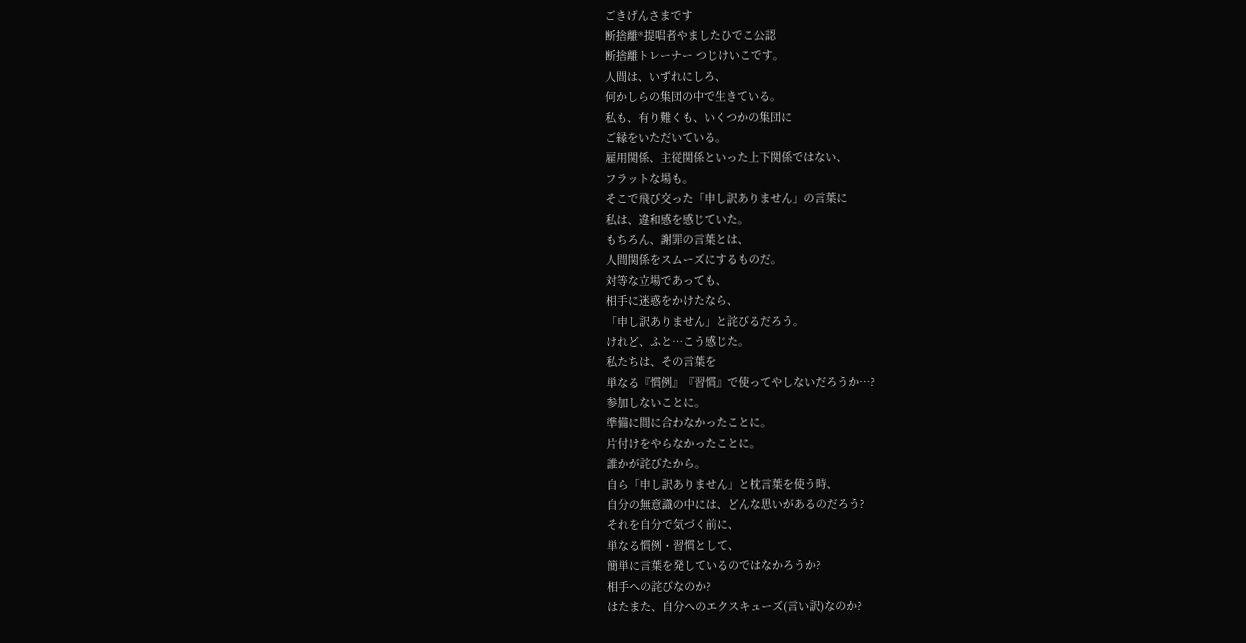ごきげんさまです
断捨離®提唱者やましたひでこ公認
断捨離トレーナー つじけいこです。
人間は、いずれにしろ、
何かしらの集団の中で生きている。
私も、有り難くも、いくつかの集団に
ご縁をいただいている。
雇用関係、主従関係といった上下関係ではない、
フラットな場も。
そこで飛び交った「申し訳ありません」の言葉に
私は、違和感を感じていた。
もちろん、謝罪の言葉とは、
人間関係をスムーズにするものだ。
対等な立場であっても、
相手に迷惑をかけたなら、
「申し訳ありません」と詫びるだろう。
けれど、ふと…こう感じた。
私たちは、その言葉を
単なる『慣例』『習慣』で使ってやしないだろうか…?
参加しないことに。
準備に間に合わなかったことに。
片付けをやらなかったことに。
誰かが詫びたから。
自ら「申し訳ありません」と枕言葉を使う時、
自分の無意識の中には、どんな思いがあるのだろう?
それを自分で気づく前に、
単なる慣例・習慣として、
簡単に言葉を発しているのではなかろうか?
相手への詫びなのか?
はたまた、自分へのエクスキューズ(言い訳)なのか?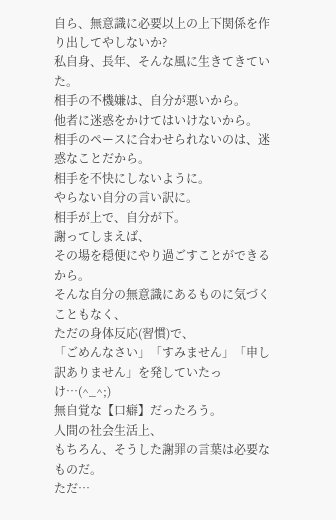自ら、無意識に必要以上の上下関係を作り出してやしないか?
私自身、長年、そんな風に生きてきていた。
相手の不機嫌は、自分が悪いから。
他者に迷惑をかけてはいけないから。
相手のペースに合わせられないのは、迷惑なことだから。
相手を不快にしないように。
やらない自分の言い訳に。
相手が上で、自分が下。
謝ってしまえば、
その場を穏便にやり過ごすことができるから。
そんな自分の無意識にあるものに気づくこともなく、
ただの身体反応(習慣)で、
「ごめんなさい」「すみません」「申し訳ありません」を発していたっけ…(^_^;)
無自覚な【口癖】だったろう。
人間の社会生活上、
もちろん、そうした謝罪の言葉は必要なものだ。
ただ…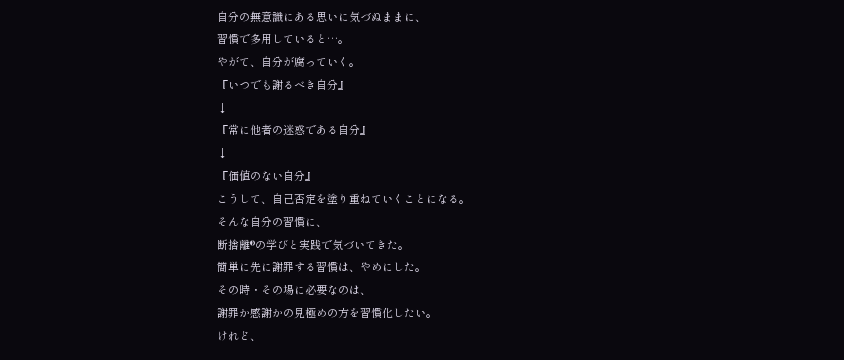自分の無意識にある思いに気づぬままに、
習慣で多用していると…。
やがて、自分が腐っていく。
『いつでも謝るべき自分』
↓
『常に他者の迷惑である自分』
↓
『価値のない自分』
こうして、自己否定を塗り重ねていくことになる。
そんな自分の習慣に、
断捨離®の学びと実践で気づいてきた。
簡単に先に謝罪する習慣は、やめにした。
その時・その場に必要なのは、
謝罪か感謝かの見極めの方を習慣化したい。
けれど、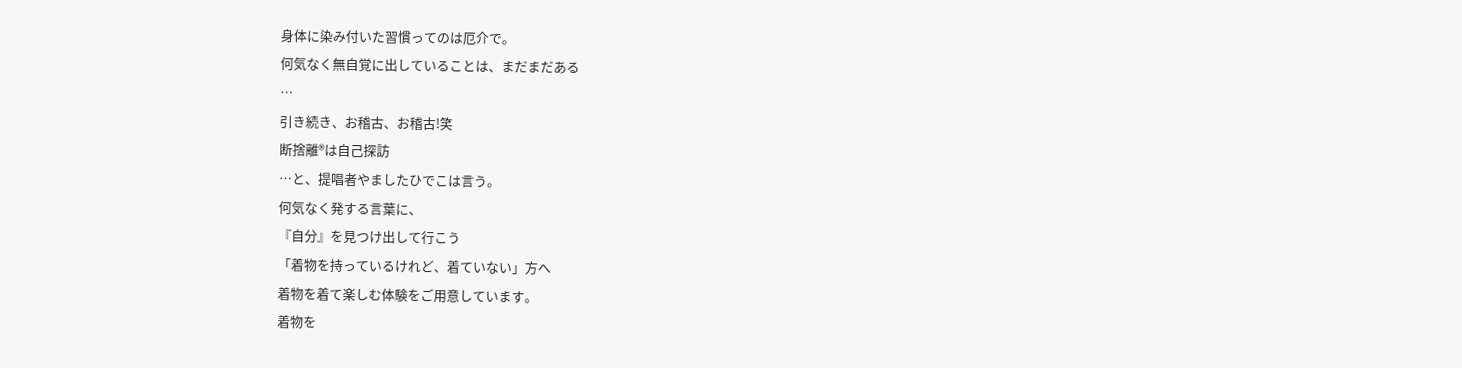身体に染み付いた習慣ってのは厄介で。
何気なく無自覚に出していることは、まだまだある
…
引き続き、お稽古、お稽古!笑
断捨離®は自己探訪
…と、提唱者やましたひでこは言う。
何気なく発する言葉に、
『自分』を見つけ出して行こう
「着物を持っているけれど、着ていない」方へ
着物を着て楽しむ体験をご用意しています。
着物を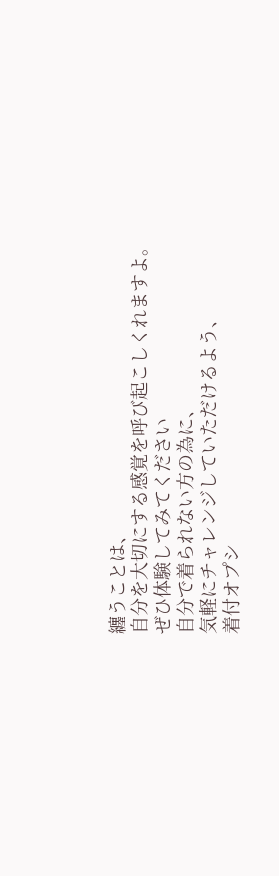纏うことは、
自分を大切にする感覚を呼び起こしくれますよ。
ぜひ体験してみてください
自分で着られない方の為に、
気軽にチャレンジしていただけるよう、
着付オプシ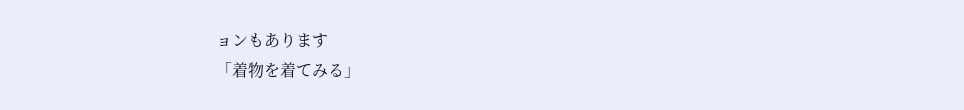ョンもあります
「着物を着てみる」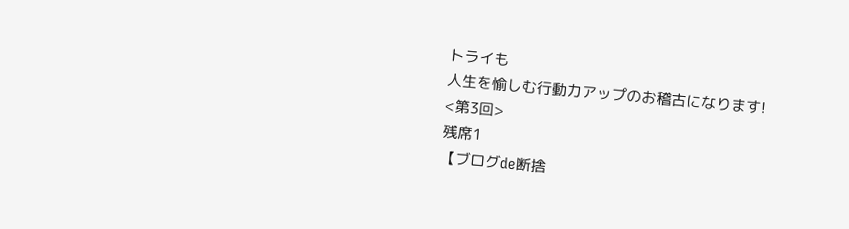トライも
人生を愉しむ行動力アップのお稽古になります!
<第3回>
残席1
【ブログde断捨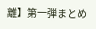離】第一弾まとめ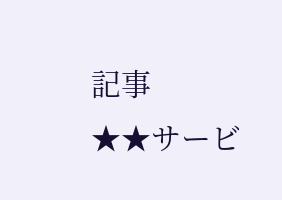記事
★★サービ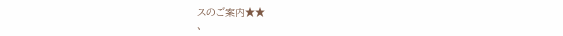スのご案内★★
、